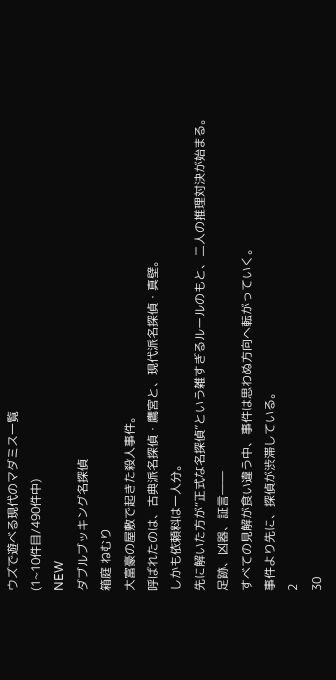ウズで遊べる現代のマダミス一覧
(1~10件目/490件中)
NEW
ダブルブッキング名探偵
箱庭 ねむり
大富豪の屋敷で起きた殺人事件。
呼ばれたのは、古典派名探偵・鷹宮と、現代派名探偵・真壁。
しかも依頼料は一人分。
先に解いた方が“正式な名探偵”という雑すぎるルールのもと、二人の推理対決が始まる。
足跡、凶器、証言――
すべての見解が食い違う中、事件は思わぬ方向へ転がっていく。
事件より先に、探偵が渋滞している。
2
30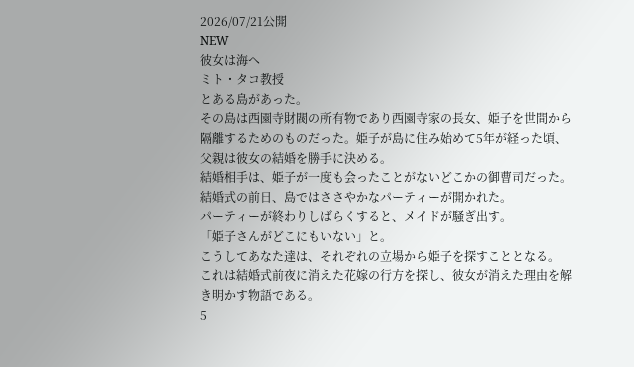2026/07/21公開
NEW
彼女は海へ
ミト・タコ教授
とある島があった。
その島は西園寺財閥の所有物であり西園寺家の長女、姫子を世間から隔離するためのものだった。姫子が島に住み始めて5年が経った頃、父親は彼女の結婚を勝手に決める。
結婚相手は、姫子が一度も会ったことがないどこかの御曹司だった。結婚式の前日、島ではささやかなパーティーが開かれた。
パーティーが終わりしばらくすると、メイドが騒ぎ出す。
「姫子さんがどこにもいない」と。
こうしてあなた達は、それぞれの立場から姫子を探すこととなる。
これは結婚式前夜に消えた花嫁の行方を探し、彼女が消えた理由を解き明かす物語である。
5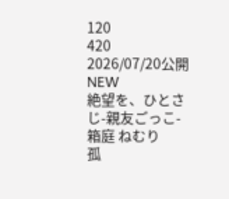120
420
2026/07/20公開
NEW
絶望を、ひとさじ-親友ごっこ-
箱庭 ねむり
孤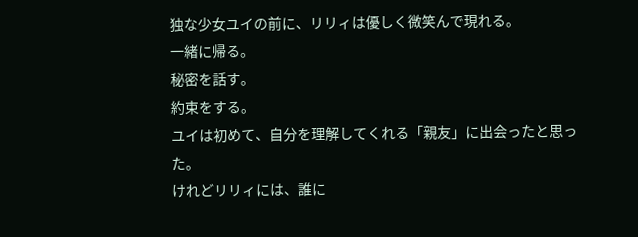独な少女ユイの前に、リリィは優しく微笑んで現れる。
一緒に帰る。
秘密を話す。
約束をする。
ユイは初めて、自分を理解してくれる「親友」に出会ったと思った。
けれどリリィには、誰に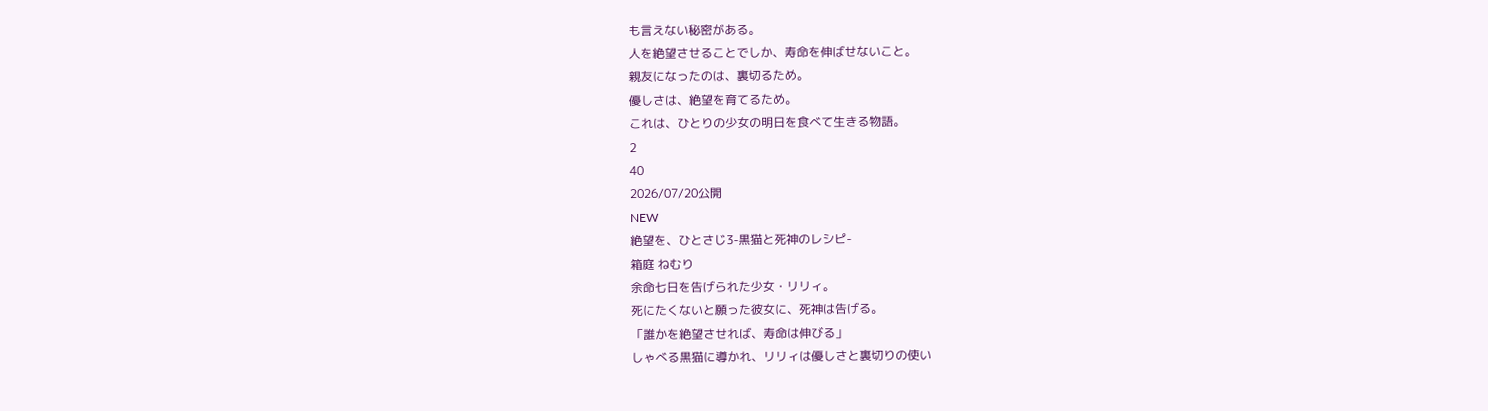も言えない秘密がある。
人を絶望させることでしか、寿命を伸ばせないこと。
親友になったのは、裏切るため。
優しさは、絶望を育てるため。
これは、ひとりの少女の明日を食べて生きる物語。
2
40
2026/07/20公開
NEW
絶望を、ひとさじ3-黒猫と死神のレシピ-
箱庭 ねむり
余命七日を告げられた少女・リリィ。
死にたくないと願った彼女に、死神は告げる。
「誰かを絶望させれば、寿命は伸びる」
しゃべる黒猫に導かれ、リリィは優しさと裏切りの使い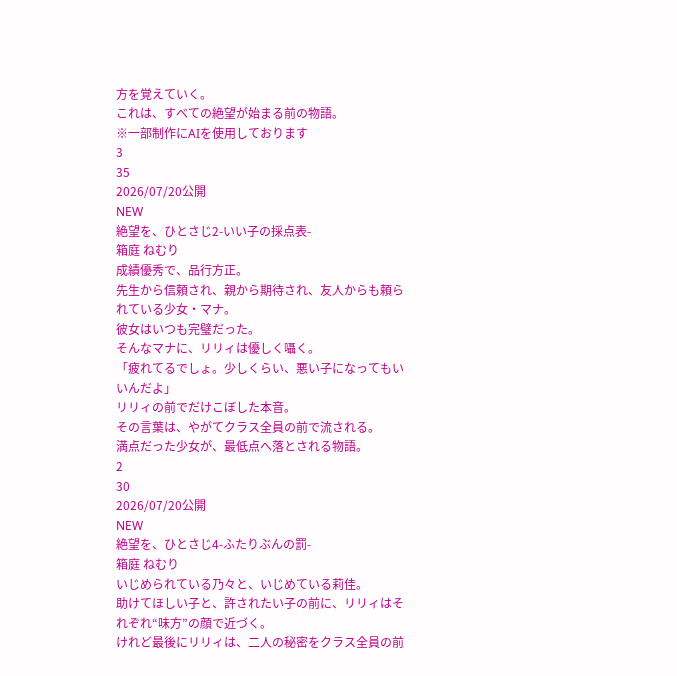方を覚えていく。
これは、すべての絶望が始まる前の物語。
※一部制作にAIを使用しております
3
35
2026/07/20公開
NEW
絶望を、ひとさじ2-いい子の採点表-
箱庭 ねむり
成績優秀で、品行方正。
先生から信頼され、親から期待され、友人からも頼られている少女・マナ。
彼女はいつも完璧だった。
そんなマナに、リリィは優しく囁く。
「疲れてるでしょ。少しくらい、悪い子になってもいいんだよ」
リリィの前でだけこぼした本音。
その言葉は、やがてクラス全員の前で流される。
満点だった少女が、最低点へ落とされる物語。
2
30
2026/07/20公開
NEW
絶望を、ひとさじ4-ふたりぶんの罰-
箱庭 ねむり
いじめられている乃々と、いじめている莉佳。
助けてほしい子と、許されたい子の前に、リリィはそれぞれ“味方”の顔で近づく。
けれど最後にリリィは、二人の秘密をクラス全員の前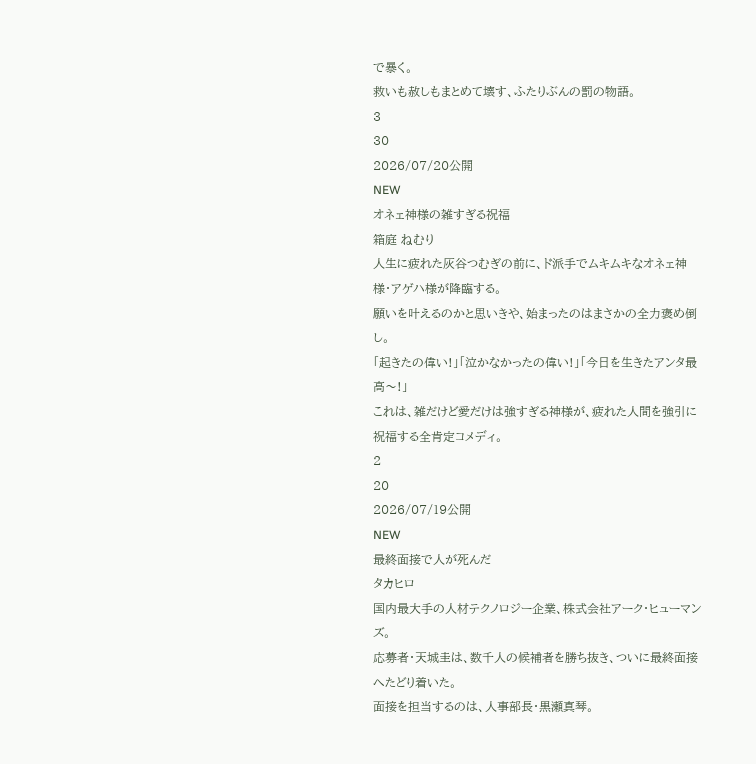で暴く。
救いも赦しもまとめて壊す、ふたりぶんの罰の物語。
3
30
2026/07/20公開
NEW
オネェ神様の雑すぎる祝福
箱庭 ねむり
人生に疲れた灰谷つむぎの前に、ド派手でムキムキなオネェ神様・アゲハ様が降臨する。
願いを叶えるのかと思いきや、始まったのはまさかの全力褒め倒し。
「起きたの偉い!」「泣かなかったの偉い!」「今日を生きたアンタ最高〜!」
これは、雑だけど愛だけは強すぎる神様が、疲れた人間を強引に祝福する全肯定コメディ。
2
20
2026/07/19公開
NEW
最終面接で人が死んだ
タカヒロ
国内最大手の人材テクノロジー企業、株式会社アーク・ヒューマンズ。
応募者・天城圭は、数千人の候補者を勝ち抜き、ついに最終面接へたどり着いた。
面接を担当するのは、人事部長・黒瀬真琴。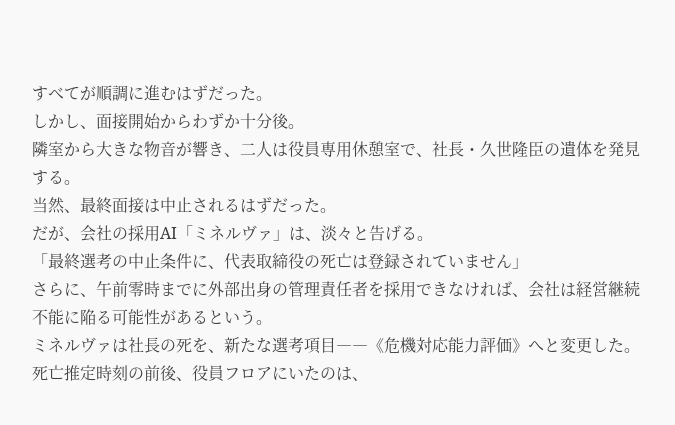すべてが順調に進むはずだった。
しかし、面接開始からわずか十分後。
隣室から大きな物音が響き、二人は役員専用休憩室で、社長・久世隆臣の遺体を発見する。
当然、最終面接は中止されるはずだった。
だが、会社の採用AI「ミネルヴァ」は、淡々と告げる。
「最終選考の中止条件に、代表取締役の死亡は登録されていません」
さらに、午前零時までに外部出身の管理責任者を採用できなければ、会社は経営継続不能に陥る可能性があるという。
ミネルヴァは社長の死を、新たな選考項目――《危機対応能力評価》へと変更した。
死亡推定時刻の前後、役員フロアにいたのは、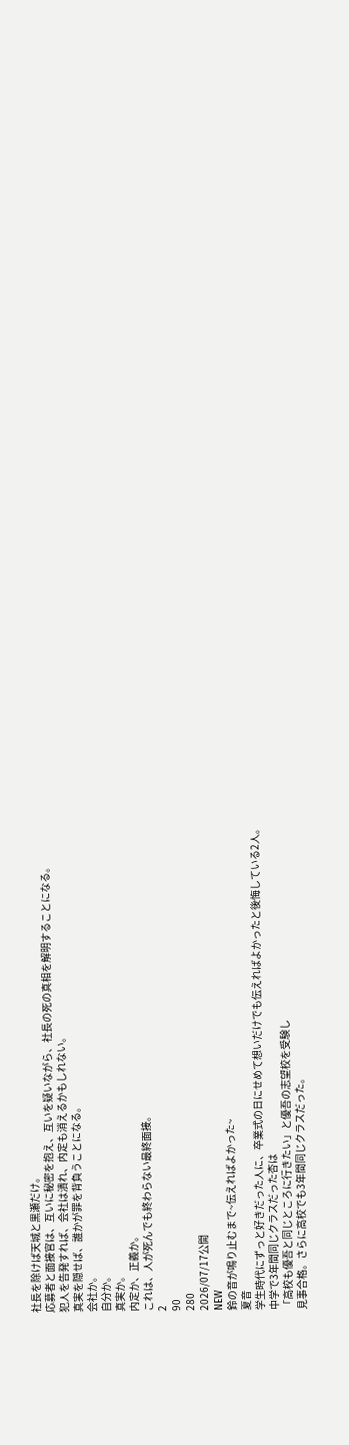社長を除けば天城と黒瀬だけ。
応募者と面接官は、互いに秘密を抱え、互いを疑いながら、社長の死の真相を解明することになる。
犯人を告発すれば、会社は潰れ、内定も消えるかもしれない。
真実を隠せば、誰かが罪を背負うことになる。
会社か。
自分か。
真実か。
内定か、正義か。
これは、人が死んでも終わらない最終面接。
2
90
280
2026/07/17公開
NEW
鈴の音が鳴り止むまで~伝えればよかった~
夏音
学生時代にずっと好きだった人に、卒業式の日にせめて想いだけでも伝えればよかったと後悔している2人。
中学で3年間同じクラスだった杏は
「高校も優吾と同じところに行きたい」と優吾の志望校を受験し
見事合格。さらに高校でも3年間同じクラスだった。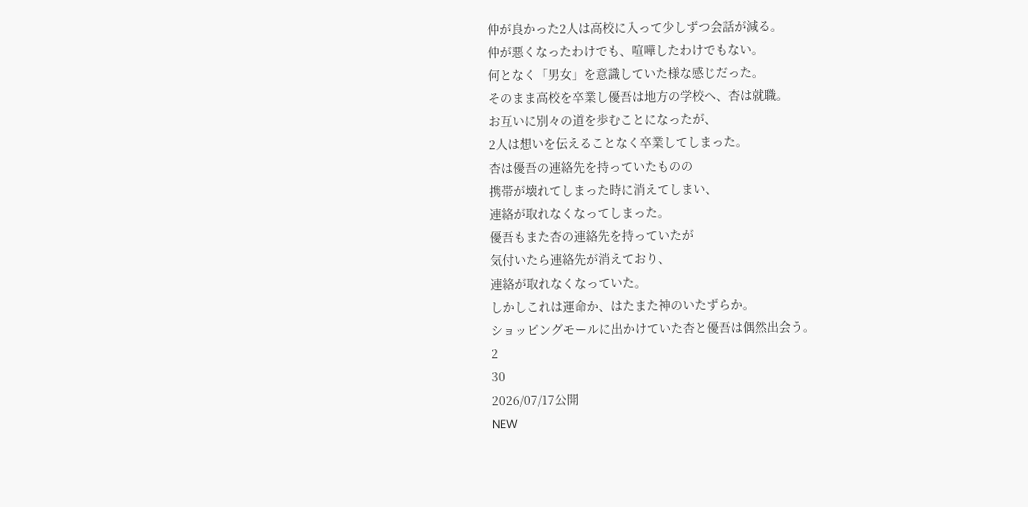仲が良かった2人は高校に入って少しずつ会話が減る。
仲が悪くなったわけでも、喧嘩したわけでもない。
何となく「男女」を意識していた様な感じだった。
そのまま高校を卒業し優吾は地方の学校へ、杏は就職。
お互いに別々の道を歩むことになったが、
2人は想いを伝えることなく卒業してしまった。
杏は優吾の連絡先を持っていたものの
携帯が壊れてしまった時に消えてしまい、
連絡が取れなくなってしまった。
優吾もまた杏の連絡先を持っていたが
気付いたら連絡先が消えており、
連絡が取れなくなっていた。
しかしこれは運命か、はたまた神のいたずらか。
ショッピングモールに出かけていた杏と優吾は偶然出会う。
2
30
2026/07/17公開
NEW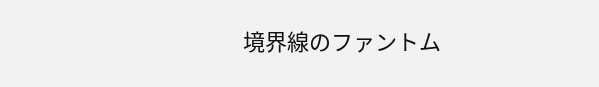境界線のファントム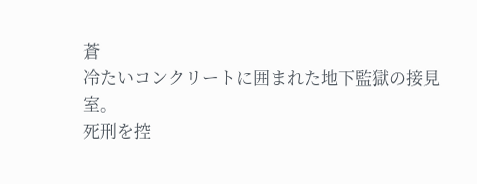蒼
冷たいコンクリートに囲まれた地下監獄の接見室。
死刑を控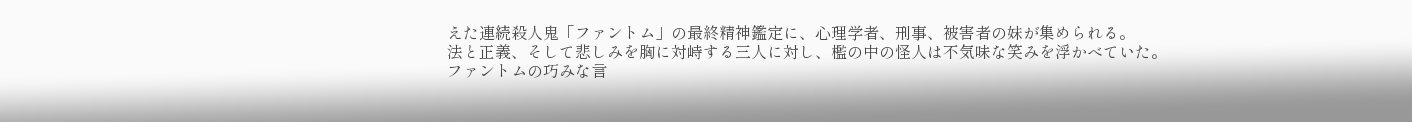えた連続殺人鬼「ファントム」の最終精神鑑定に、心理学者、刑事、被害者の妹が集められる。
法と正義、そして悲しみを胸に対峙する三人に対し、檻の中の怪人は不気味な笑みを浮かべていた。
ファントムの巧みな言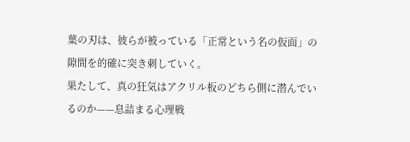葉の刃は、彼らが被っている「正常という名の仮面」の隙間を的確に突き刺していく。
果たして、真の狂気はアクリル板のどちら側に潜んでいるのか——息詰まる心理戦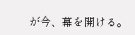が今、幕を開ける。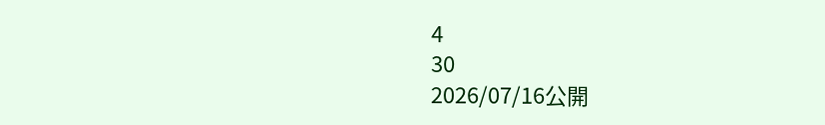4
30
2026/07/16公開